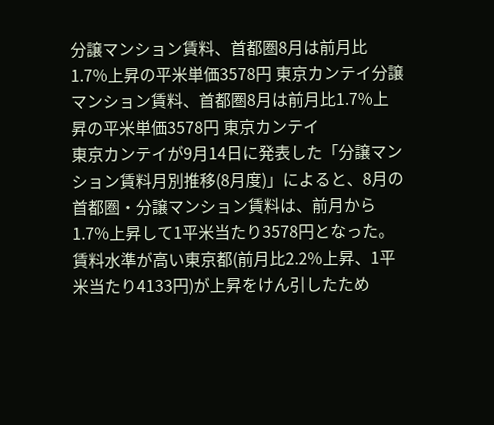分譲マンション賃料、首都圏8月は前月比1.7%上昇の平米単価3578円 東京カンテイ分譲マンション賃料、首都圏8月は前月比1.7%上昇の平米単価3578円 東京カンテイ
東京カンテイが9月14日に発表した「分譲マンション賃料月別推移(8月度)」によると、8月の首都圏・分譲マンション賃料は、前月から1.7%上昇して1平米当たり3578円となった。賃料水準が高い東京都(前月比2.2%上昇、1平米当たり4133円)が上昇をけん引したため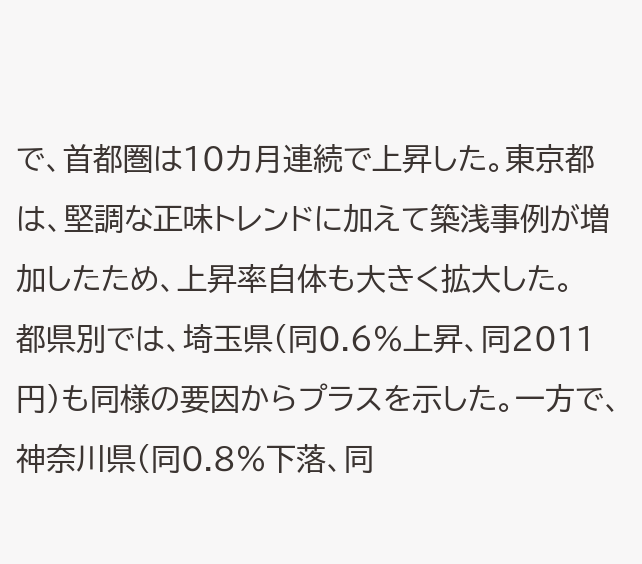で、首都圏は10カ月連続で上昇した。東京都は、堅調な正味トレンドに加えて築浅事例が増加したため、上昇率自体も大きく拡大した。
都県別では、埼玉県(同0.6%上昇、同2011円)も同様の要因からプラスを示した。一方で、神奈川県(同0.8%下落、同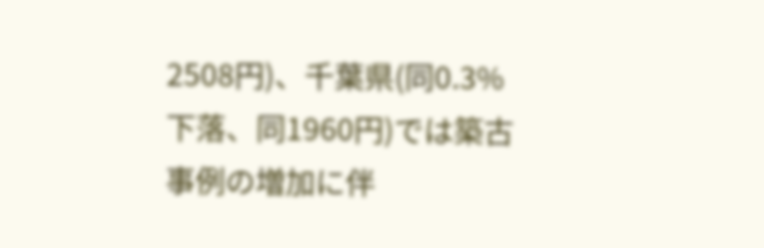2508円)、千葉県(同0.3%下落、同1960円)では築古事例の増加に伴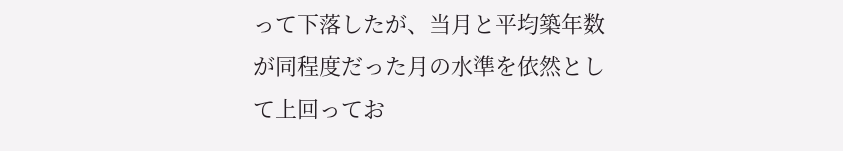って下落したが、当月と平均築年数が同程度だった月の水準を依然として上回ってお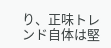り、正味トレンド自体は堅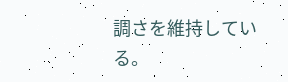調さを維持している。